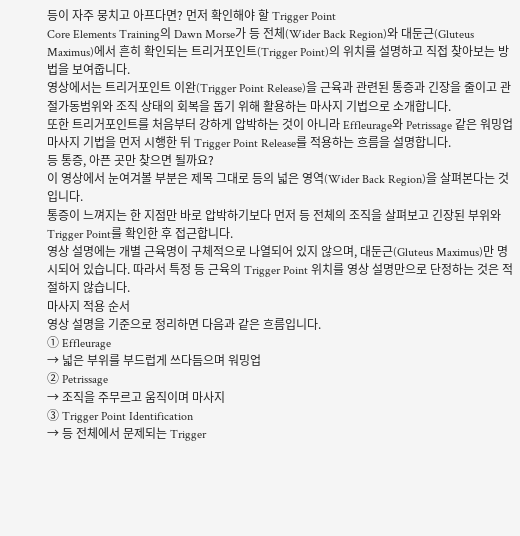등이 자주 뭉치고 아프다면? 먼저 확인해야 할 Trigger Point
Core Elements Training의 Dawn Morse가 등 전체(Wider Back Region)와 대둔근(Gluteus Maximus)에서 흔히 확인되는 트리거포인트(Trigger Point)의 위치를 설명하고 직접 찾아보는 방법을 보여줍니다.
영상에서는 트리거포인트 이완(Trigger Point Release)을 근육과 관련된 통증과 긴장을 줄이고 관절가동범위와 조직 상태의 회복을 돕기 위해 활용하는 마사지 기법으로 소개합니다.
또한 트리거포인트를 처음부터 강하게 압박하는 것이 아니라 Effleurage와 Petrissage 같은 워밍업 마사지 기법을 먼저 시행한 뒤 Trigger Point Release를 적용하는 흐름을 설명합니다.
등 통증, 아픈 곳만 찾으면 될까요?
이 영상에서 눈여겨볼 부분은 제목 그대로 등의 넓은 영역(Wider Back Region)을 살펴본다는 것입니다.
통증이 느껴지는 한 지점만 바로 압박하기보다 먼저 등 전체의 조직을 살펴보고 긴장된 부위와 Trigger Point를 확인한 후 접근합니다.
영상 설명에는 개별 근육명이 구체적으로 나열되어 있지 않으며, 대둔근(Gluteus Maximus)만 명시되어 있습니다. 따라서 특정 등 근육의 Trigger Point 위치를 영상 설명만으로 단정하는 것은 적절하지 않습니다.
마사지 적용 순서
영상 설명을 기준으로 정리하면 다음과 같은 흐름입니다.
① Effleurage
→ 넓은 부위를 부드럽게 쓰다듬으며 워밍업
② Petrissage
→ 조직을 주무르고 움직이며 마사지
③ Trigger Point Identification
→ 등 전체에서 문제되는 Trigger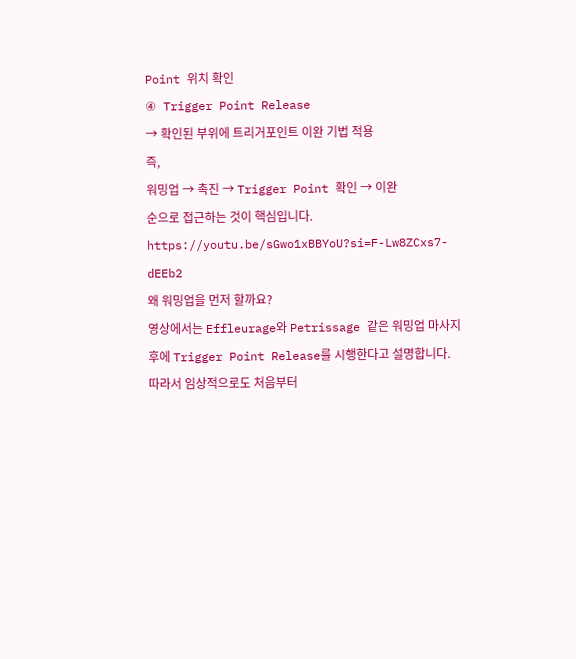Point 위치 확인
④ Trigger Point Release
→ 확인된 부위에 트리거포인트 이완 기법 적용
즉,
워밍업 → 촉진 → Trigger Point 확인 → 이완
순으로 접근하는 것이 핵심입니다.
https://youtu.be/sGwo1xBBYoU?si=F-Lw8ZCxs7-dEEb2
왜 워밍업을 먼저 할까요?
영상에서는 Effleurage와 Petrissage 같은 워밍업 마사지 후에 Trigger Point Release를 시행한다고 설명합니다.
따라서 임상적으로도 처음부터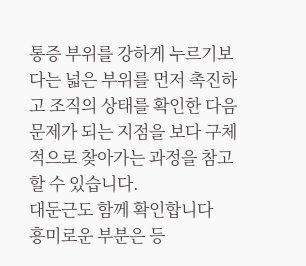통증 부위를 강하게 누르기보다는 넓은 부위를 먼저 촉진하고 조직의 상태를 확인한 다음 문제가 되는 지점을 보다 구체적으로 찾아가는 과정을 참고할 수 있습니다.
대둔근도 함께 확인합니다
흥미로운 부분은 등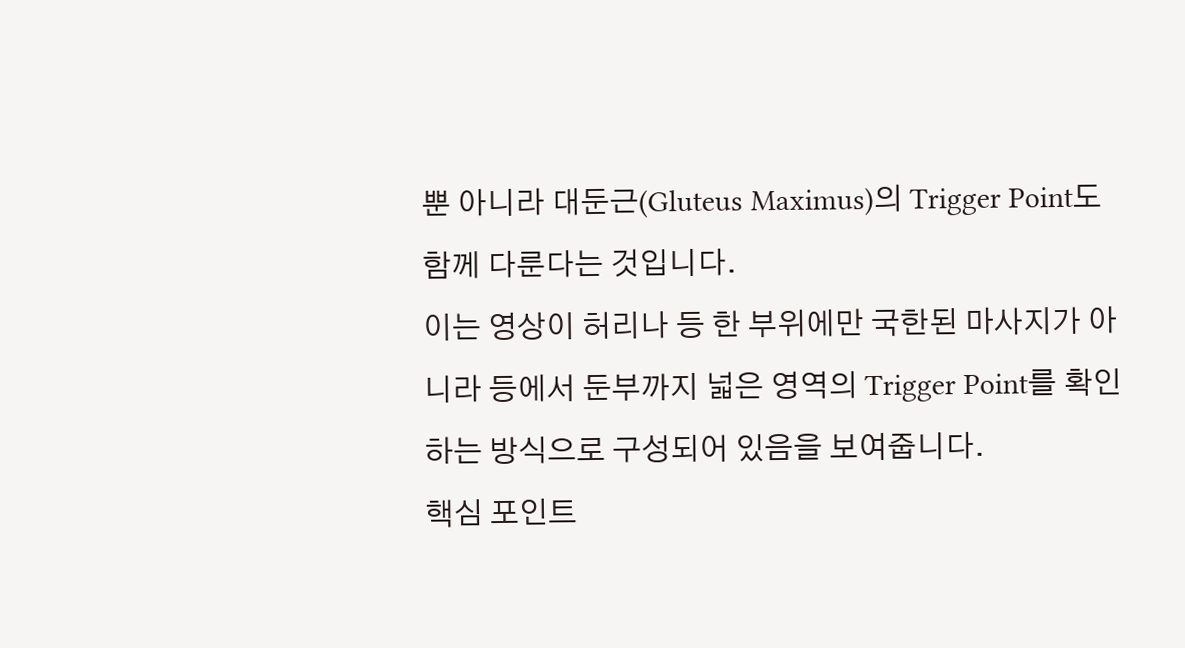뿐 아니라 대둔근(Gluteus Maximus)의 Trigger Point도 함께 다룬다는 것입니다.
이는 영상이 허리나 등 한 부위에만 국한된 마사지가 아니라 등에서 둔부까지 넓은 영역의 Trigger Point를 확인하는 방식으로 구성되어 있음을 보여줍니다.
핵심 포인트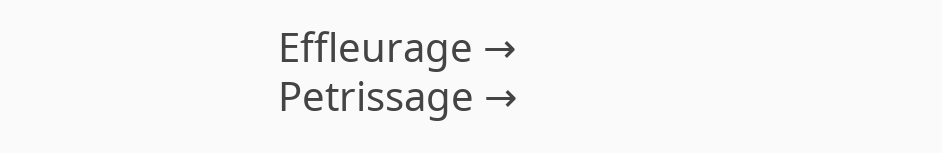Effleurage → Petrissage →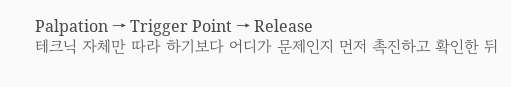Palpation → Trigger Point → Release
테크닉 자체만 따라 하기보다 어디가 문제인지 먼저 촉진하고 확인한 뒤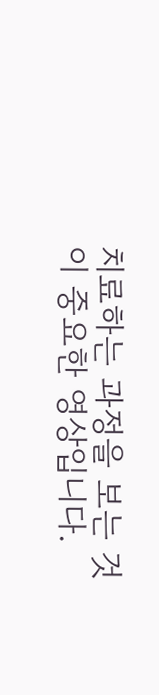치료하는 과정을 보는 것이 중요한 영상입니다.